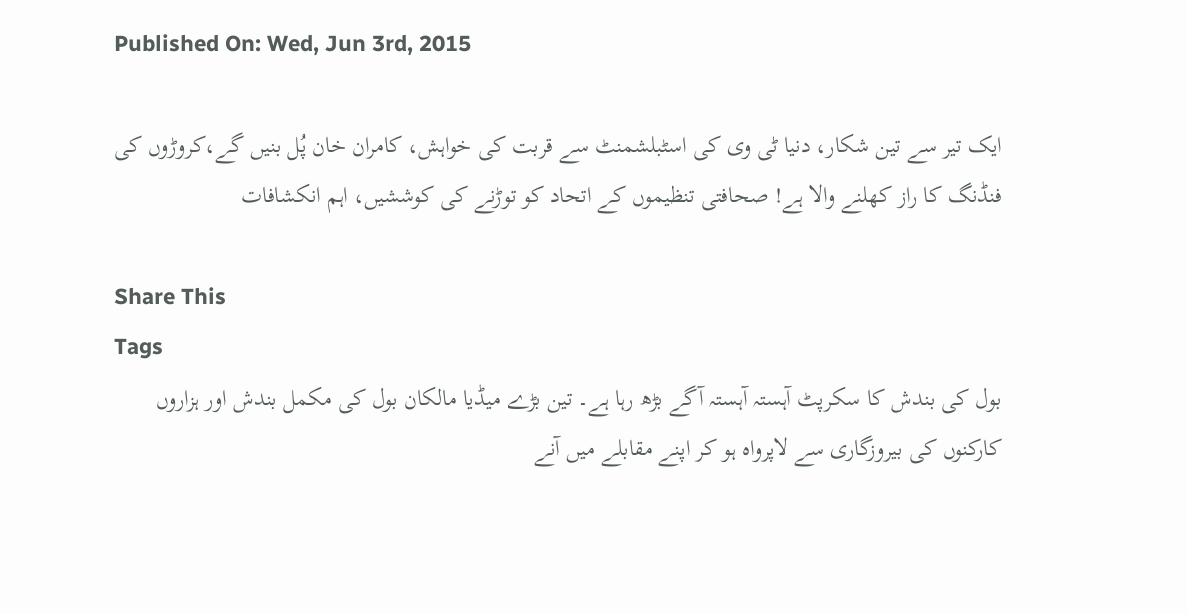Published On: Wed, Jun 3rd, 2015

ایک تیر سے تین شکار، دنیا ٹی وی کی اسٹبلشمنٹ سے قربت کی خواہش، کامران خان پُل بنیں گے،کروڑوں کی فنڈنگ کا راز کھلنے والا ہے! صحافتی تنظیموں کے اتحاد کو توڑنے کی کوششیں، اہم انکشافات

Share This
Tags
بول کی بندش کا سکرپٹ آہستہ آہستہ آگے بڑھ رہا ہے۔ تین بڑے میڈیا مالکان بول کی مکمل بندش اور ہزاروں کارکنوں کی بیروزگاری سے لاپرواہ ہو کر اپنے مقابلے میں آنے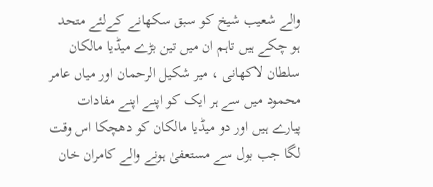والے شعیب شیخ کو سبق سکھانے کےلئے متحد ہو چکے ہیں تاہم ان میں تین بڑے میڈیا مالکان سلطان لاکھانی ، میر شکیل الرحمان اور میاں عامر محمود میں سے ہر ایک کو اپنے اپنے مفادات پیارے ہیں اور دو میڈیا مالکان کو دھچکا اس وقت لگا جب بول سے مستعفیٰ ہونے والے کامران خان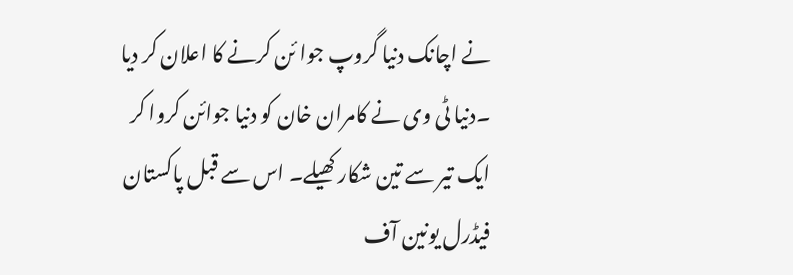نے اچانک دنیا گروپ جوا ئن کرنے کا اعلان کر دیا ۔دنیا ٹی وی نے کامران خان کو دنیا جوائن کروا کر ایک تیر سے تین شکار کھیلے۔ اس سے قبل پاکستان فیڈرل یونین آف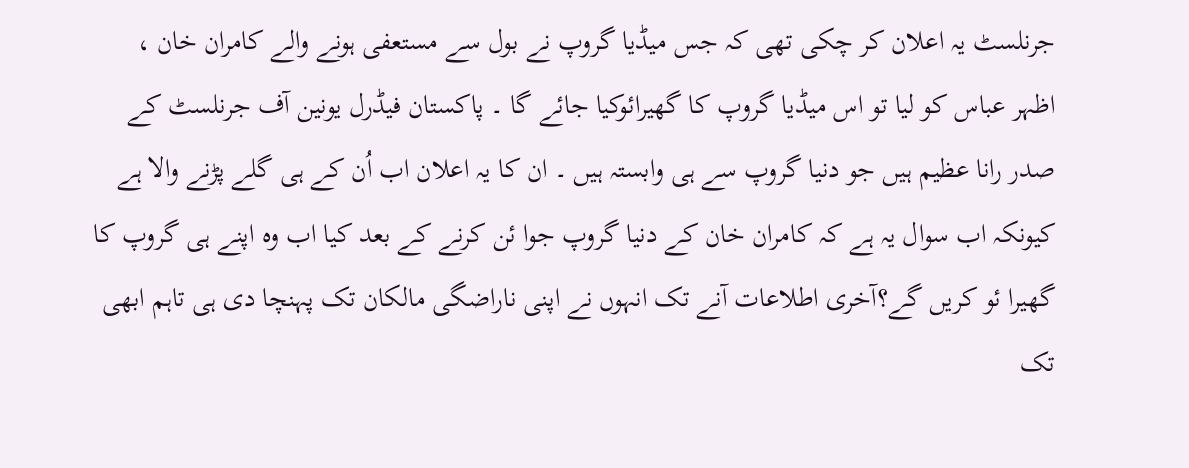جرنلسٹ یہ اعلان کر چکی تھی کہ جس میڈیا گروپ نے بول سے مستعفی ہونے والے کامران خان ، اظہر عباس کو لیا تو اس میڈیا گروپ کا گھیرائوکیا جائے گا ۔ پاکستان فیڈرل یونین آف جرنلسٹ کے صدر رانا عظیم ہیں جو دنیا گروپ سے ہی وابستہ ہیں ۔ ان کا یہ اعلان اب اُن کے ہی گلے پڑنے والا ہے کیونکہ اب سوال یہ ہے کہ کامران خان کے دنیا گروپ جوا ئن کرنے کے بعد کیا اب وہ اپنے ہی گروپ کا گھیرا ئو کریں گے؟آخری اطلاعات آنے تک انہوں نے اپنی ناراضگی مالکان تک پہنچا دی ہی تاہم ابھی تک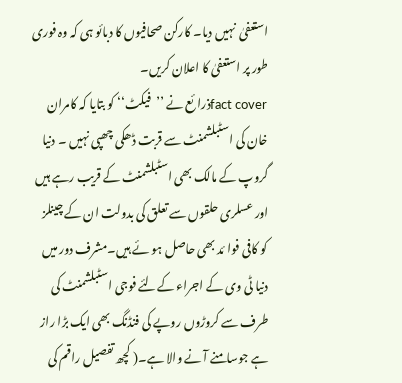استعفیٰ  نہیں دیا۔ کارکن صحافیوں کا دبائو ہی کہ وہ فوری طور پر استعفیٰ کا اعلان کریں۔
fact coverذرا ئع نے ’’  فیکٹ‘‘ کو بتایا کہ کامران خان کی اسٹبلشمنٹ سے قربت ڈھکی چھپی نہیں ۔ دنیا گروپ کے مالک بھی اسٹبلشمنٹ کے قریب رہے ہیں اور عسلری حلقوں سے تعلق کی بدولت ان کے چینلز کو کافی فوا ئد بھی حاصل ہو ئے ہیں۔مشرف دور میں دنیا ٹی وی کے اجراء کےلئے فوجی اسٹبلشمنٹ کی طرف سے کروڑوں روپے کی فنڈنگ بھی ایک بڑا راز ہے جوسامنے آ نے والا ہے۔( کچھ تفصیل راقم کی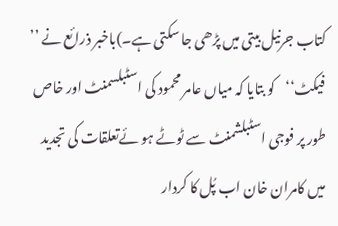کتاب جرنیل بیتی میں پڑھی جا سکتی ہے۔)باخبر ذرائع نے ’’  فیکٹ‘‘کو بتایا کہ میاں عامر محمود کی اسٹبلسمنٹ اور خاص طور پر فوجی اسٹبلشمنٹ سے ٹوٹے ہو ئےتعلقات کی تجدید میں کامران خان اب پُل کا کردار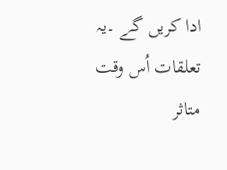ادا کریں گے ۔یہ تعلقات اُس وقت متاثر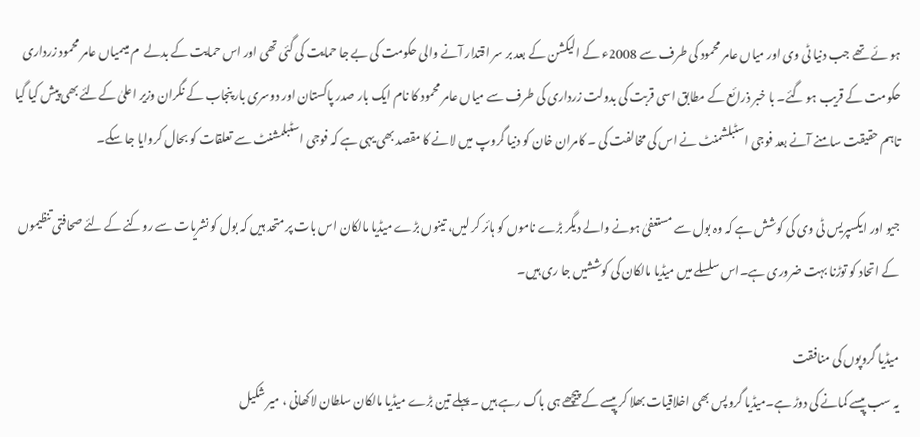ہو ئے تھے جب دنیا ٹی وی اور میاں عامر محمود کی طرف سے 2008ء کے الیکشن کے بعد بر سر اقتدار آنے والی حکومت کی بے جا حمایت کی گئی تھی اور اس حمایت کے بدلے  م میںمیاں عامر محمود زرداری حکومت کے قریب ہو گئے۔ با خبر ذرائع کے مطابق اسی قربت کی بدولت زرداری کی طرف سے میاں عامر محمود کا نام ایک بار صدر پاکستان اور دوسری بار پنجاب کے نگران وزیر اعلیٰ کےلئے بھی پیش کیا گیا تاہم حقیقت سامنے آنے بعد فوجی اسٹبلشمنٹ نے اس کی مخالفت کی ۔ کامران خان کو دنیا گروپ میں لانے کا مقصد بھی یہی ہے کہ فوجی اسٹبلمشنٹ سے تعلقات کو بحال کروایا جا سکے۔

جیو اور ایکسپریس ٹی وی کی کوشش ہے کہ وہ بول سے مستعفیٰ ہونے والے دیگر بڑے ناموں کو ہائر کر لیں، تینوں بڑے میڈیا مالکان اس بات پر متحد ہیں کہ بول کو نشریات سے روکنے کے لئے صحافتی تنظیموں کے اتحاد کو توڑنا بہت ضروری ہے۔اس سلسلے میں میڈیا مالکان کی کوششیں جا ری ہیں۔

میڈیا گروپوں کی منافقت
یہ سب پیسے کمانے کی دوڑ ہے۔میڈیا گروپس بھی اخلاقیات بھلا کر پیسے کے پیچھے ہی باگ رہے ہیں ۔ پہلے تین بڑے میڈیا مالکان سلطان لاکھانی ، میر شکیل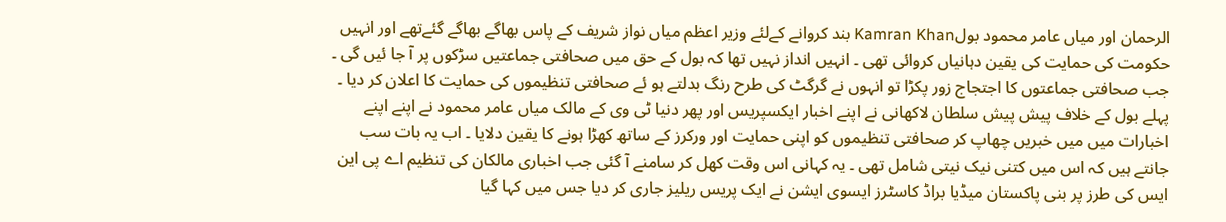الرحمان اور میاں عامر محمود بولKamran Khan بند کروانے کےلئے وزیر اعظم میاں نواز شریف کے پاس بھاگے بھاگے گئےتھے اور انہیں حکومت کی حمایت کی یقین دہانیاں کروائی تھی ۔ انہیں انداز نہیں تھا کہ بول کے حق میں صحافتی جماعتیں سڑکوں پر آ جا ئیں گی ۔ جب صحافتی جماعتوں کا اجتجاج زور پکڑا تو انہوں نے گرگٹ کی طرح رنگ بدلتے ہو ئے صحافتی تنظیموں کی حمایت کا اعلان کر دیا ۔ پہلے بول کے خلاف پیش پیش سلطان لاکھانی نے اپنے اخبار ایکسپریس اور پھر دنیا ٹی وی کے مالک میاں عامر محمود نے اپنے اپنے اخبارات میں میں خبریں چھاپ کر صحافتی تنظیموں کو اپنی حمایت اور ورکرز کے ساتھ کھڑا ہونے کا یقین دلایا ۔ اب یہ بات سب جانتے ہیں کہ اس میں کتنی نیک نیتی شامل تھی ۔ یہ کہانی اس وقت کھل کر سامنے آ گئی جب اخباری مالکان کی تنظیم اے پی این ایس کی طرز پر بنی پاکستان میڈیا براڈ کاسٹرز ایسوی ایشن نے ایک پریس ریلیز جاری کر دیا جس میں کہا گیا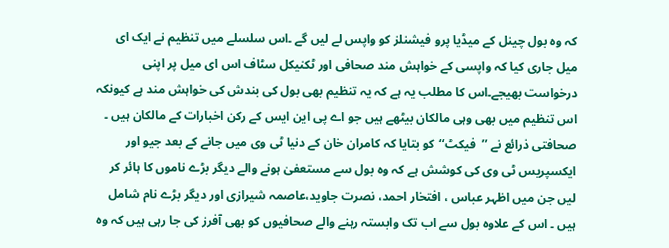کہ وہ بول چینل کے میڈیا پرو فیشنلز کو واپس لے لیں گے ۔اس سلسلے میں تنظیم نے ایک ای میل جاری کیا کہ واپسی کے خواہش مند صحافی اور ٹکنیکل سٹاف اس ای میل پر اپنی درخواست بھیجے۔اس کا مطلب یہ ہے کہ یہ تنظیم بھی بول کی بندش کی خواہش مند ہے کیونکہ اس تنظیم میں بھی وہی مالکان بیٹھے ہیں جو اے پی این ایس کے رکن اخبارات کے مالکان ہیں ۔
صحافتی ذرائع نے ’’  فیکٹ‘‘کو بتایا کہ کامران خان کے دنیا ٹی وی میں جانے کے بعد جیو اور ایکسپریس ٹی وی کی کوشش ہے کہ وہ بول سے مستعفیٰ ہونے والے دیگر بڑے ناموں کا ہائر کر لیں جن میں اظہر عباس ، افتخار احمد، نصرت جاوید،عاصمہ شیرازی اور دیگر بڑے نام شامل ہیں ۔ اس کے علاوہ بول سے اب تک وابستہ رہنے والے صحافیوں کو بھی آفرز کی جا رہی ہیں کہ وہ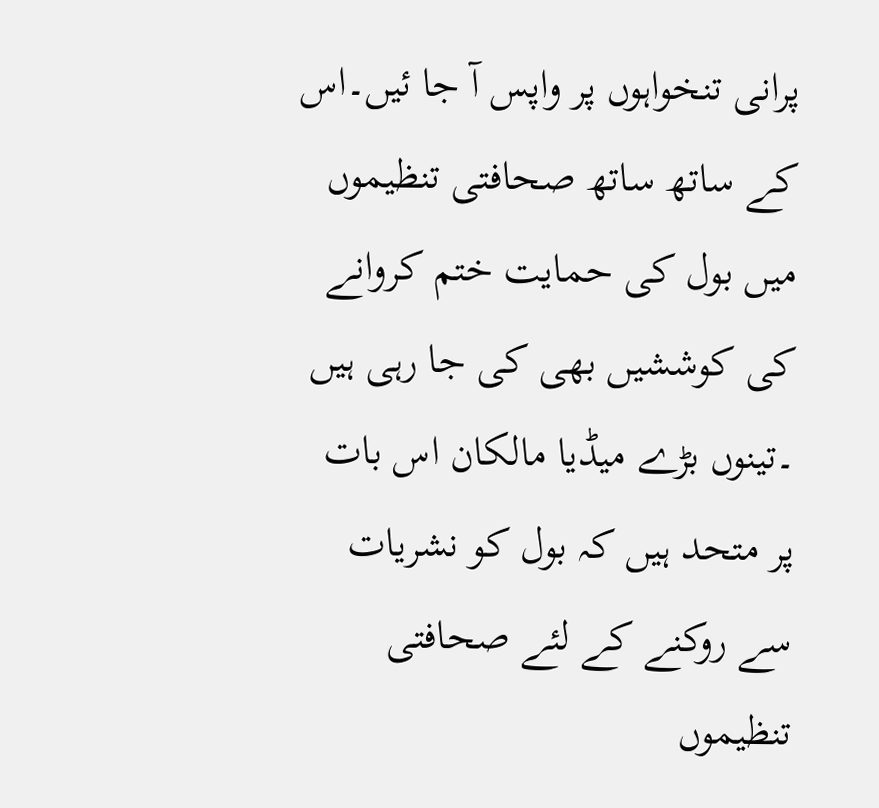پرانی تنخواہوں پر واپس آ جا ئیں۔اس کے ساتھ ساتھ صحافتی تنظیموں میں بول کی حمایت ختم کروانے کی کوششیں بھی کی جا رہی ہیں ۔تینوں بڑے میڈیا مالکان اس بات پر متحد ہیں کہ بول کو نشریات سے روکنے کے لئے صحافتی تنظیموں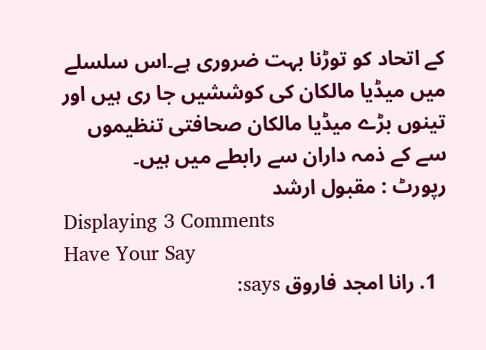کے اتحاد کو توڑنا بہت ضروری ہے۔اس سلسلے میں میڈیا مالکان کی کوششیں جا ری ہیں اور تینوں بڑے میڈیا مالکان صحافتی تنظیموں سے کے ذمہ داران سے رابطے میں ہیں۔
رپورٹ : مقبول ارشد
Displaying 3 Comments
Have Your Say
  1. رانا امجد فاروق says: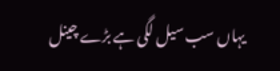یہاں سب سیل لگی ہے بڑے چینل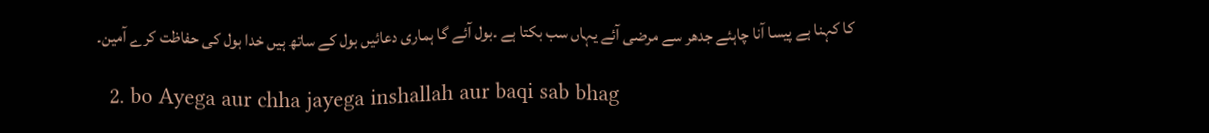کا کہنا ہے پیسا آنا چاہئے جدھر سے مرضی آئے یہاں سب بکتا ہے ۔بول آئے گا ہماری دعائیں بول کے ساتھ ہیں خدا بول کی حفاظت کرے آمین۔

  2. bo Ayega aur chha jayega inshallah aur baqi sab bhag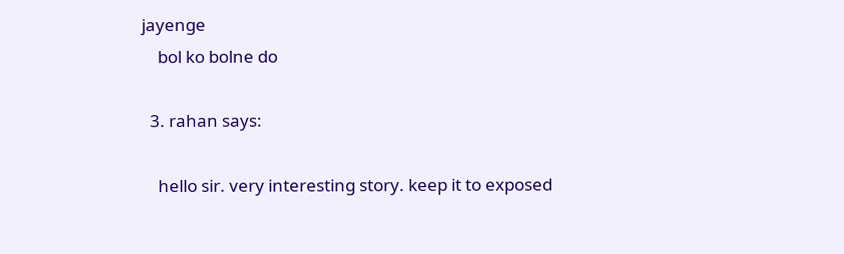jayenge
    bol ko bolne do

  3. rahan says:

    hello sir. very interesting story. keep it to exposed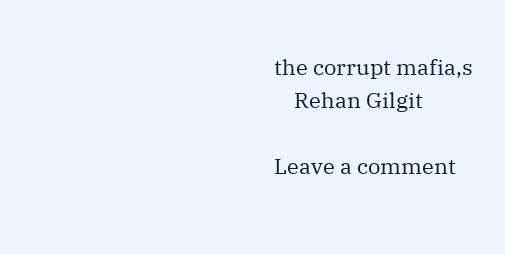the corrupt mafia,s
    Rehan Gilgit

Leave a comment